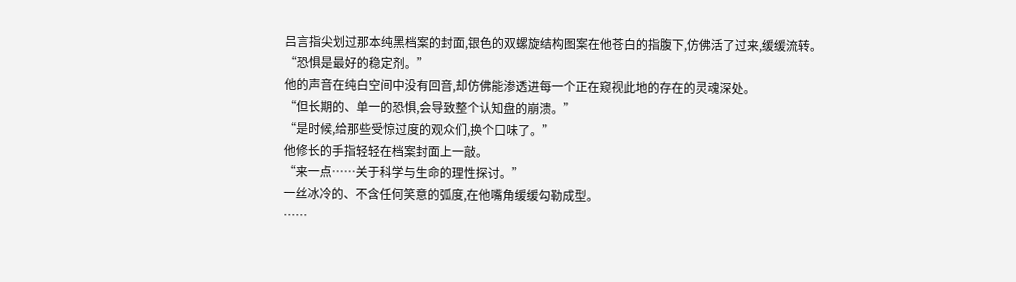吕言指尖划过那本纯黑档案的封面,银色的双螺旋结构图案在他苍白的指腹下,仿佛活了过来,缓缓流转。
“恐惧是最好的稳定剂。”
他的声音在纯白空间中没有回音,却仿佛能渗透进每一个正在窥视此地的存在的灵魂深处。
“但长期的、单一的恐惧,会导致整个认知盘的崩溃。”
“是时候,给那些受惊过度的观众们,换个口味了。”
他修长的手指轻轻在档案封面上一敲。
“来一点……关于科学与生命的理性探讨。”
一丝冰冷的、不含任何笑意的弧度,在他嘴角缓缓勾勒成型。
……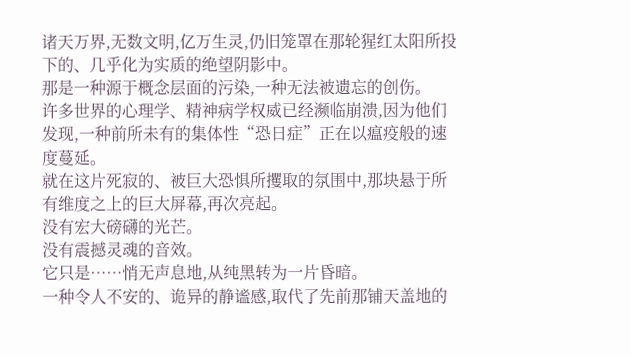诸天万界,无数文明,亿万生灵,仍旧笼罩在那轮猩红太阳所投下的、几乎化为实质的绝望阴影中。
那是一种源于概念层面的污染,一种无法被遗忘的创伤。
许多世界的心理学、精神病学权威已经濒临崩溃,因为他们发现,一种前所未有的集体性“恐日症”正在以瘟疫般的速度蔓延。
就在这片死寂的、被巨大恐惧所攫取的氛围中,那块悬于所有维度之上的巨大屏幕,再次亮起。
没有宏大磅礴的光芒。
没有震撼灵魂的音效。
它只是……悄无声息地,从纯黑转为一片昏暗。
一种令人不安的、诡异的静谧感,取代了先前那铺天盖地的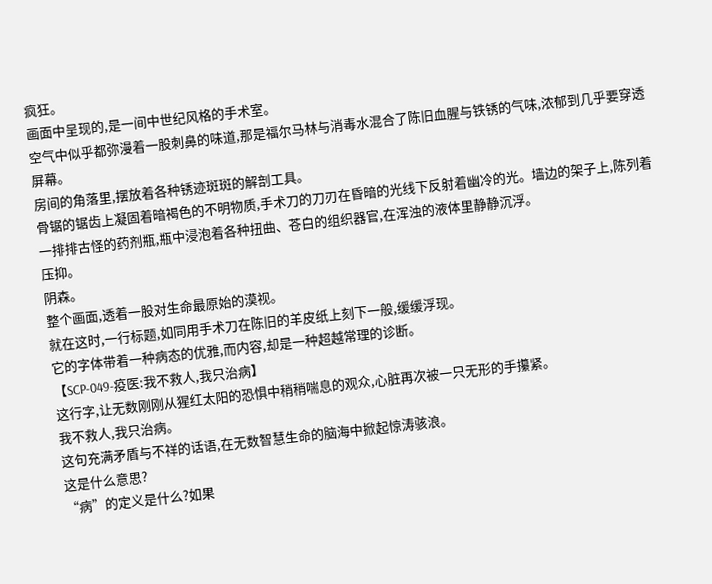疯狂。
画面中呈现的,是一间中世纪风格的手术室。
空气中似乎都弥漫着一股刺鼻的味道,那是福尔马林与消毒水混合了陈旧血腥与铁锈的气味,浓郁到几乎要穿透屏幕。
房间的角落里,摆放着各种锈迹斑斑的解剖工具。
骨锯的锯齿上凝固着暗褐色的不明物质,手术刀的刀刃在昏暗的光线下反射着幽冷的光。墙边的架子上,陈列着一排排古怪的药剂瓶,瓶中浸泡着各种扭曲、苍白的组织器官,在浑浊的液体里静静沉浮。
压抑。
阴森。
整个画面,透着一股对生命最原始的漠视。
就在这时,一行标题,如同用手术刀在陈旧的羊皮纸上刻下一般,缓缓浮现。
它的字体带着一种病态的优雅,而内容,却是一种超越常理的诊断。
【SCP-049-疫医:我不救人,我只治病】
这行字,让无数刚刚从猩红太阳的恐惧中稍稍喘息的观众,心脏再次被一只无形的手攥紧。
我不救人,我只治病。
这句充满矛盾与不祥的话语,在无数智慧生命的脑海中掀起惊涛骇浪。
这是什么意思?
“病”的定义是什么?如果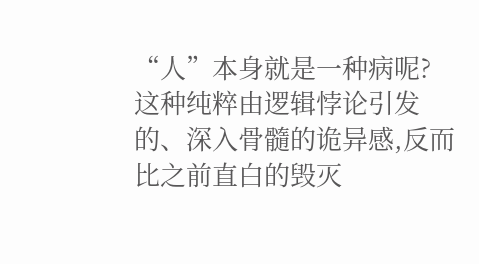“人”本身就是一种病呢?
这种纯粹由逻辑悖论引发的、深入骨髓的诡异感,反而比之前直白的毁灭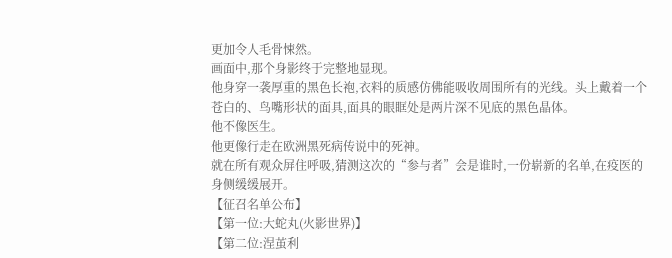更加令人毛骨悚然。
画面中,那个身影终于完整地显现。
他身穿一袭厚重的黑色长袍,衣料的质感仿佛能吸收周围所有的光线。头上戴着一个苍白的、鸟嘴形状的面具,面具的眼眶处是两片深不见底的黑色晶体。
他不像医生。
他更像行走在欧洲黑死病传说中的死神。
就在所有观众屏住呼吸,猜测这次的“参与者”会是谁时,一份崭新的名单,在疫医的身侧缓缓展开。
【征召名单公布】
【第一位:大蛇丸(火影世界)】
【第二位:涅茧利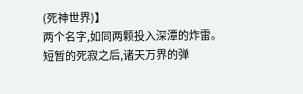(死神世界)】
两个名字,如同两颗投入深潭的炸雷。
短暂的死寂之后,诸天万界的弹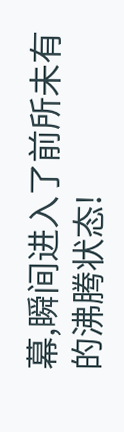幕,瞬间进入了前所未有的沸腾状态!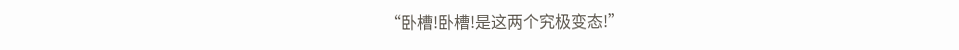“卧槽!卧槽!是这两个究极变态!”